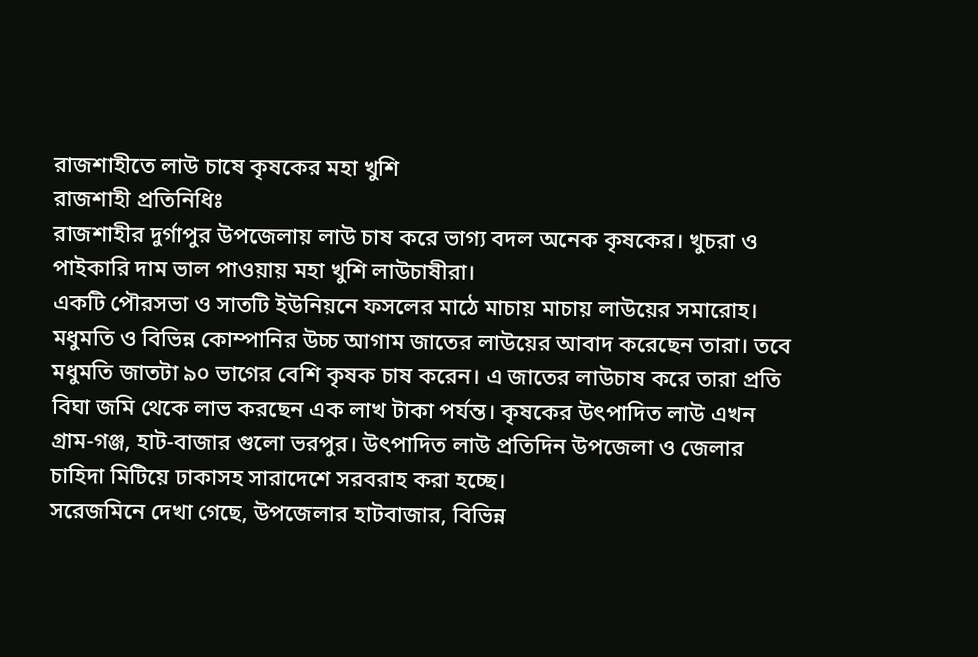রাজশাহীতে লাউ চাষে কৃষকের মহা খুশি
রাজশাহী প্রতিনিধিঃ
রাজশাহীর দুর্গাপুর উপজেলায় লাউ চাষ করে ভাগ্য বদল অনেক কৃষকের। খুচরা ও পাইকারি দাম ভাল পাওয়ায় মহা খুশি লাউচাষীরা।
একটি পৌরসভা ও সাতটি ইউনিয়নে ফসলের মাঠে মাচায় মাচায় লাউয়ের সমারোহ। মধুমতি ও বিভিন্ন কোম্পানির উচ্চ আগাম জাতের লাউয়ের আবাদ করেছেন তারা। তবে মধুমতি জাতটা ৯০ ভাগের বেশি কৃষক চাষ করেন। এ জাতের লাউচাষ করে তারা প্রতি বিঘা জমি থেকে লাভ করছেন এক লাখ টাকা পর্যন্ত। কৃষকের উৎপাদিত লাউ এখন গ্রাম-গঞ্জ, হাট-বাজার গুলো ভরপুর। উৎপাদিত লাউ প্রতিদিন উপজেলা ও জেলার চাহিদা মিটিয়ে ঢাকাসহ সারাদেশে সরবরাহ করা হচ্ছে।
সরেজমিনে দেখা গেছে, উপজেলার হাটবাজার, বিভিন্ন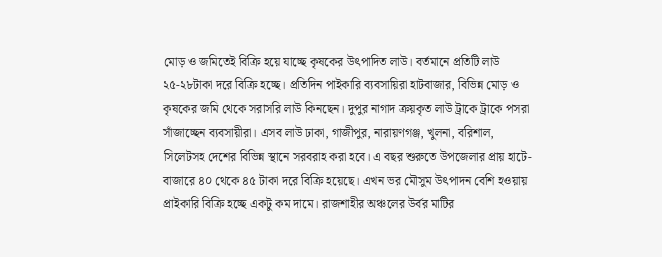মোড় ও জমিতেই বিক্রি হয়ে যাচ্ছে কৃষকের উৎপাদিত লাউ। বর্তমানে প্রতিটি লাউ ২৫-২৮টাকা দরে বিক্রি হচ্ছে। প্রতিদিন পাইকারি ব্যবসায়িরা হাটবাজার, বিভিন্ন মোড় ও কৃষকের জমি থেকে সরাসরি লাউ কিনছেন। দুপুর নাগাদ ক্রয়কৃত লাউ ট্রাকে ট্রাকে পসরা সাঁজাচ্ছেন ব্যবসায়ীরা। এসব লাউ ঢাকা, গাজীপুর, নারায়ণগঞ্জ, খুলনা, বরিশাল, সিলেটসহ দেশের বিভিন্ন স্থানে সরবরাহ করা হবে। এ বছর শুরুতে উপজেলার প্রায় হাটে-বাজারে ৪০ থেকে ৪৫ টাকা দরে বিক্রি হয়েছে। এখন ভর মৌসুম উৎপাদন বেশি হওয়ায় প্রাইকারি বিক্রি হচ্ছে একটু কম দামে। রাজশাহীর অঞ্চলের উর্বর মাটির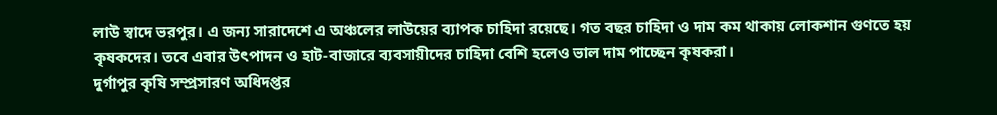লাউ স্বাদে ভরপুর। এ জন্য সারাদেশে এ অঞ্চলের লাউয়ের ব্যাপক চাহিদা রয়েছে। গত বছর চাহিদা ও দাম কম থাকায় লোকশান গুণতে হয় কৃষকদের। তবে এবার উৎপাদন ও হাট-বাজারে ব্যবসায়ীদের চাহিদা বেশি হলেও ভাল দাম পাচ্ছেন কৃষকরা।
দুর্গাপুর কৃষি সম্প্রসারণ অধিদপ্তর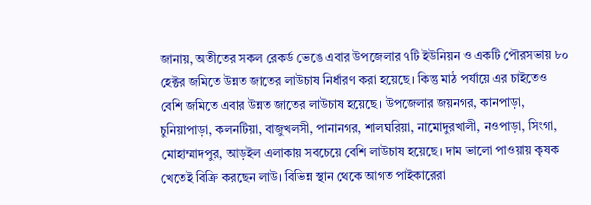জানায়, অতীতের সকল রেকর্ড ভেঙে এবার উপজেলার ৭টি ইউনিয়ন ও একটি পৌরসভায় ৮০ হেক্টর জমিতে উন্নত জাতের লাউচাষ নির্ধারণ করা হয়েছে। কিন্তু মাঠ পর্যায়ে এর চাইতেও বেশি জমিতে এবার উন্নত জাতের লাউচাষ হয়েছে। উপজেলার জয়নগর, কানপাড়া, চুনিয়াপাড়া, কলনটিয়া, বাজুখলসী, পানানগর, শালঘরিয়া, নামোদুরখালী, নওপাড়া, সিংগা, মোহাম্মাদপুর, আড়ইল এলাকায় সবচেয়ে বেশি লাউচাষ হয়েছে। দাম ভালো পাওয়ায় কৃষক খেতেই বিক্রি করছেন লাউ। বিভিন্ন স্থান থেকে আগত পাইকারেরা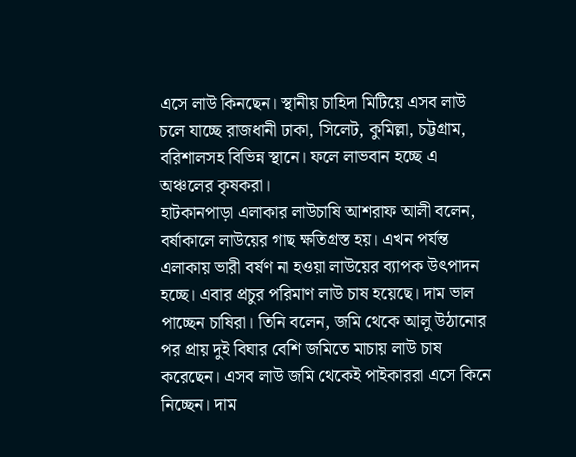এসে লাউ কিনছেন। স্থানীয় চাহিদা মিটিয়ে এসব লাউ চলে যাচ্ছে রাজধানী ঢাকা, সিলেট, কুমিল্লা, চট্টগ্রাম, বরিশালসহ বিভিন্ন স্থানে। ফলে লাভবান হচ্ছে এ অঞ্চলের কৃষকরা।
হাটকানপাড়া এলাকার লাউচাষি আশরাফ আলী বলেন, বর্ষাকালে লাউয়ের গাছ ক্ষতিগ্রস্ত হয়। এখন পর্যন্ত এলাকায় ভারী বর্ষণ না হওয়া লাউয়ের ব্যাপক উৎপাদন হচ্ছে। এবার প্রচুর পরিমাণ লাউ চাষ হয়েছে। দাম ভাল পাচ্ছেন চাষিরা। তিনি বলেন, জমি থেকে আলু উঠানোর পর প্রায় দুই বিঘার বেশি জমিতে মাচায় লাউ চাষ করেছেন। এসব লাউ জমি থেকেই পাইকাররা এসে কিনে নিচ্ছেন। দাম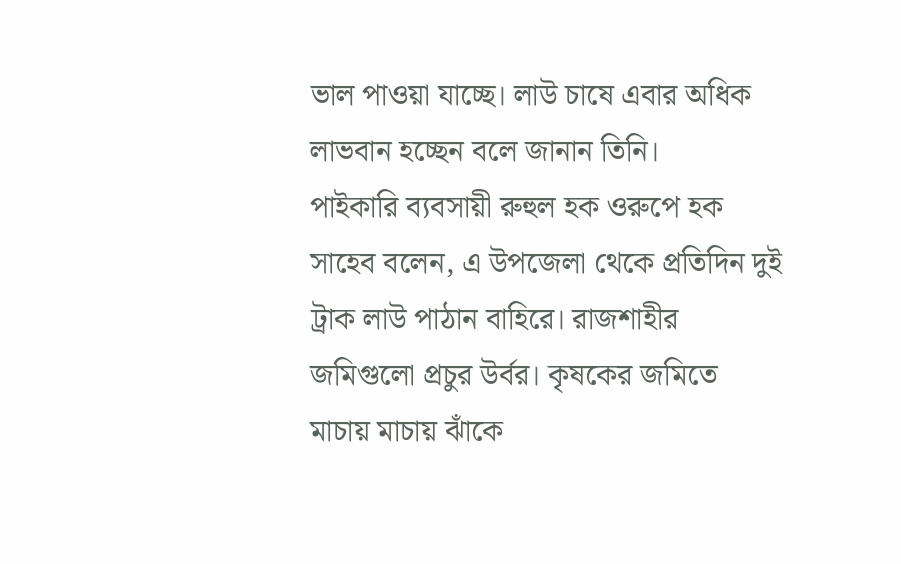ভাল পাওয়া যাচ্ছে। লাউ চাষে এবার অধিক লাভবান হচ্ছেন বলে জানান তিনি।
পাইকারি ব্যবসায়ী রুহুল হক ওরুপে হক সাহেব বলেন, এ উপজেলা থেকে প্রতিদিন দুই ট্রাক লাউ পাঠান বাহিরে। রাজশাহীর জমিগুলো প্রচুর উর্বর। কৃষকের জমিতে মাচায় মাচায় ঝাঁকে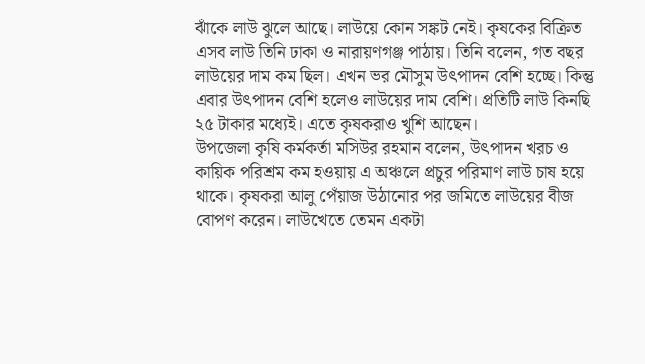ঝাঁকে লাউ ঝুলে আছে। লাউয়ে কোন সঙ্কট নেই। কৃষকের বিক্রিত এসব লাউ তিনি ঢাকা ও নারায়ণগঞ্জ পাঠায়। তিনি বলেন, গত বছর লাউয়ের দাম কম ছিল। এখন ভর মৌসুম উৎপাদন বেশি হচ্ছে। কিন্তু এবার উৎপাদন বেশি হলেও লাউয়ের দাম বেশি। প্রতিটি লাউ কিনছি ২৫ টাকার মধ্যেই। এতে কৃষকরাও খুশি আছেন।
উপজেলা কৃষি কর্মকর্তা মসিউর রহমান বলেন, উৎপাদন খরচ ও কায়িক পরিশ্রম কম হওয়ায় এ অঞ্চলে প্রচুর পরিমাণ লাউ চাষ হয়ে থাকে। কৃষকরা আলু পেঁয়াজ উঠানোর পর জমিতে লাউয়ের বীজ বোপণ করেন। লাউখেতে তেমন একটা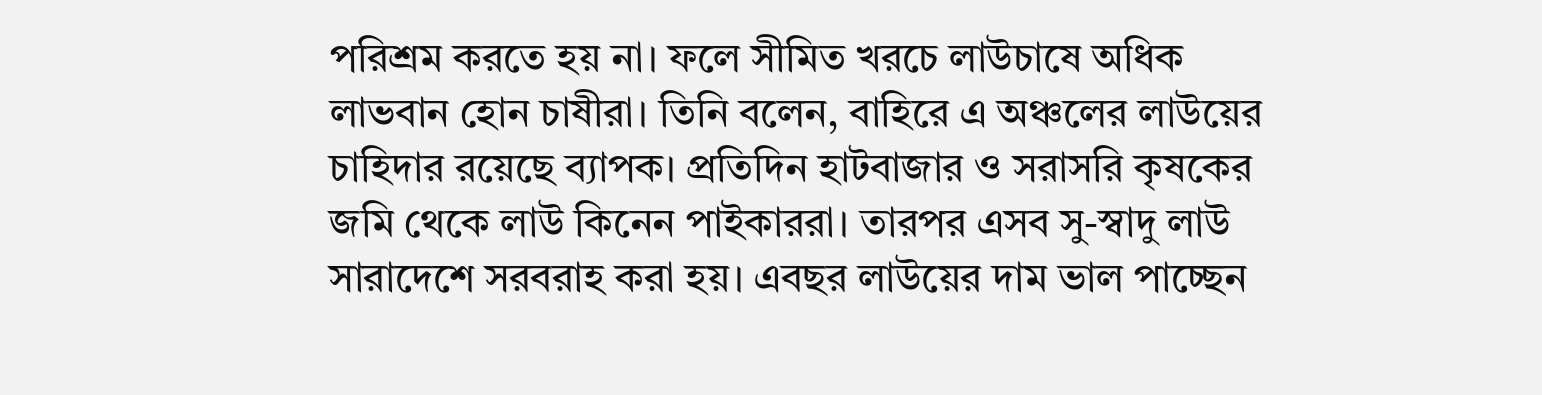পরিশ্রম করতে হয় না। ফলে সীমিত খরচে লাউচাষে অধিক লাভবান হোন চাষীরা। তিনি বলেন, বাহিরে এ অঞ্চলের লাউয়ের চাহিদার রয়েছে ব্যাপক। প্রতিদিন হাটবাজার ও সরাসরি কৃষকের জমি থেকে লাউ কিনেন পাইকাররা। তারপর এসব সু-স্বাদু লাউ সারাদেশে সরবরাহ করা হয়। এবছর লাউয়ের দাম ভাল পাচ্ছেন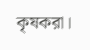কৃষকরা।